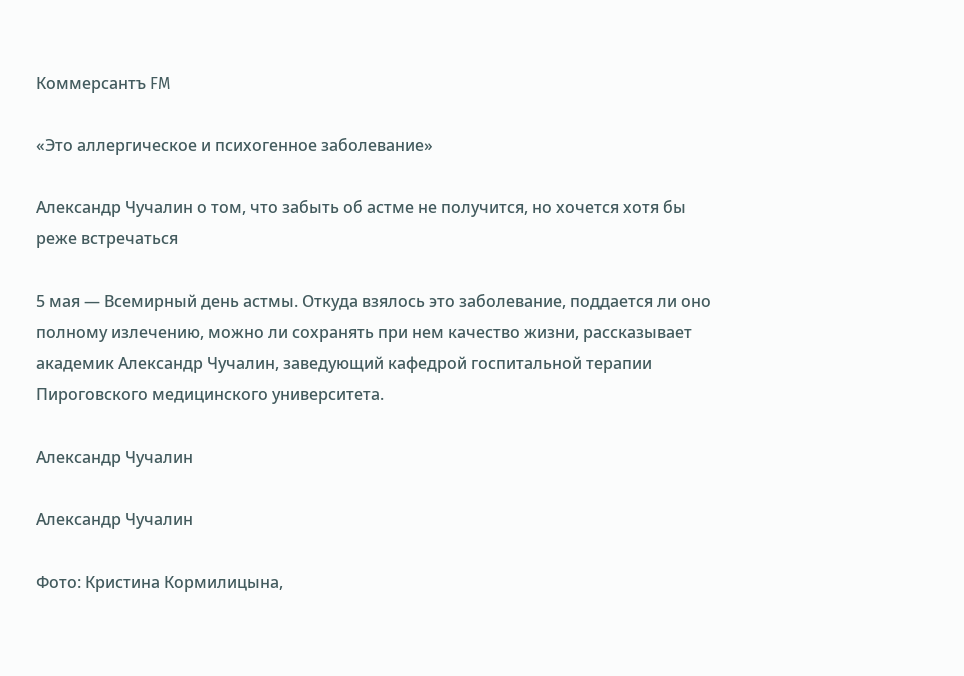Коммерсантъ FM

«Это аллергическое и психогенное заболевание»

Александр Чучалин о том, что забыть об астме не получится, но хочется хотя бы реже встречаться

5 мая — Всемирный день астмы. Откуда взялось это заболевание, поддается ли оно полному излечению, можно ли сохранять при нем качество жизни, рассказывает академик Александр Чучалин, заведующий кафедрой госпитальной терапии Пироговского медицинского университета.

Александр Чучалин

Александр Чучалин

Фото: Кристина Кормилицына,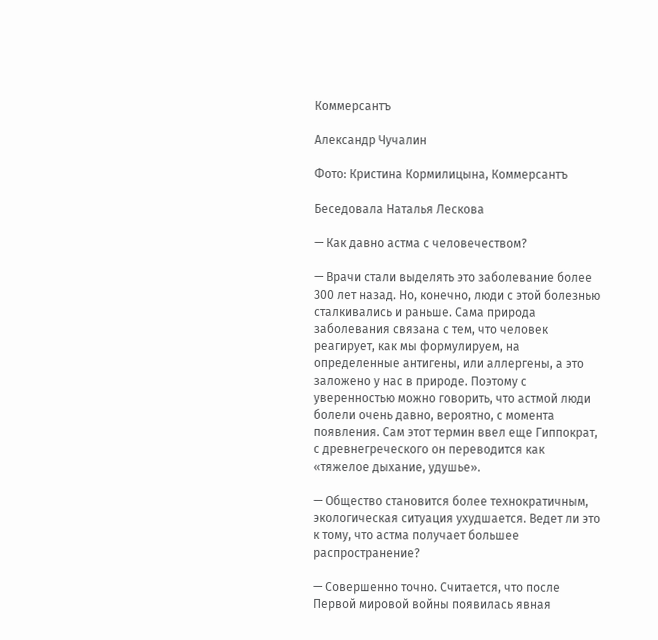Коммерсантъ

Александр Чучалин

Фото: Кристина Кормилицына, Коммерсантъ

Беседовала Наталья Лескова

— Как давно астма с человечеством?

— Врачи стали выделять это заболевание более 300 лет назад. Но, конечно, люди с этой болезнью сталкивались и раньше. Сама природа заболевания связана с тем, что человек реагирует, как мы формулируем, на определенные антигены, или аллергены, а это заложено у нас в природе. Поэтому с уверенностью можно говорить, что астмой люди болели очень давно, вероятно, с момента появления. Сам этот термин ввел еще Гиппократ, с древнегреческого он переводится как «тяжелое дыхание, удушье».

— Общество становится более технократичным, экологическая ситуация ухудшается. Ведет ли это к тому, что астма получает большее распространение?

— Совершенно точно. Считается, что после Первой мировой войны появилась явная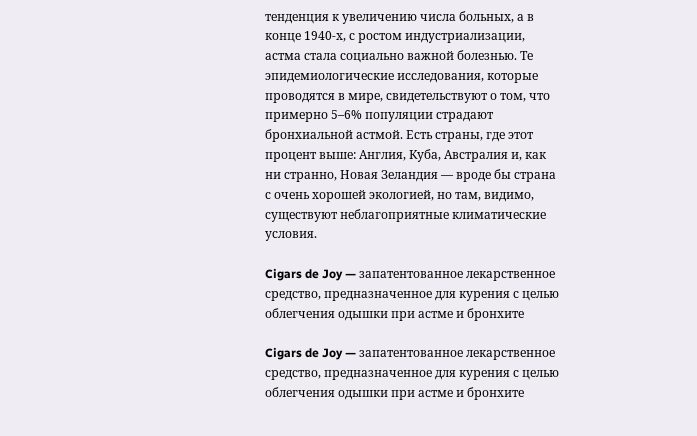тенденция к увеличению числа больных, а в конце 1940-х, с ростом индустриализации, астма стала социально важной болезнью. Те эпидемиологические исследования, которые проводятся в мире, свидетельствуют о том, что примерно 5–6% популяции страдают бронхиальной астмой. Есть страны, где этот процент выше: Англия, Куба, Австралия и, как ни странно, Новая Зеландия — вроде бы страна с очень хорошей экологией, но там, видимо, существуют неблагоприятные климатические условия.

Cigars de Joy — запатентованное лекарственное средство, предназначенное для курения с целью облегчения одышки при астме и бронхите

Cigars de Joy — запатентованное лекарственное средство, предназначенное для курения с целью облегчения одышки при астме и бронхите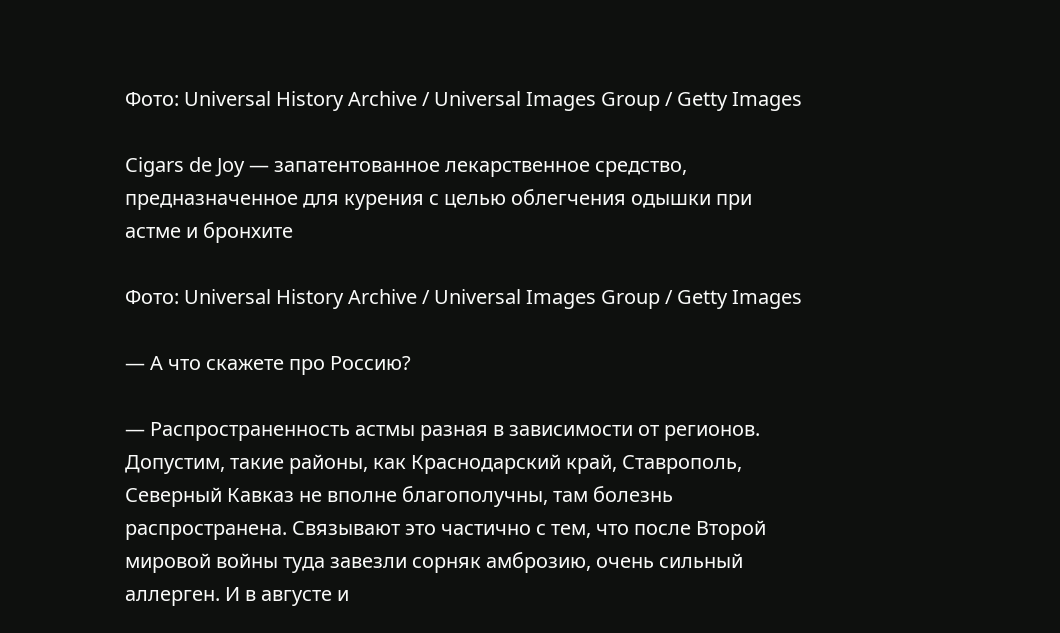Фото: Universal History Archive / Universal Images Group / Getty Images

Cigars de Joy — запатентованное лекарственное средство, предназначенное для курения с целью облегчения одышки при астме и бронхите

Фото: Universal History Archive / Universal Images Group / Getty Images

— А что скажете про Россию?

— Распространенность астмы разная в зависимости от регионов. Допустим, такие районы, как Краснодарский край, Ставрополь, Северный Кавказ не вполне благополучны, там болезнь распространена. Связывают это частично с тем, что после Второй мировой войны туда завезли сорняк амброзию, очень сильный аллерген. И в августе и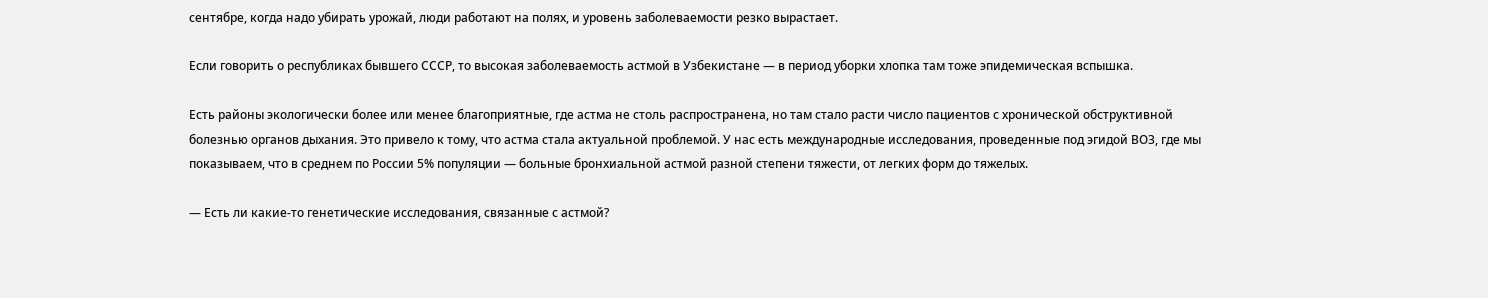сентябре, когда надо убирать урожай, люди работают на полях, и уровень заболеваемости резко вырастает.

Если говорить о республиках бывшего СССР, то высокая заболеваемость астмой в Узбекистане — в период уборки хлопка там тоже эпидемическая вспышка.

Есть районы экологически более или менее благоприятные, где астма не столь распространена, но там стало расти число пациентов с хронической обструктивной болезнью органов дыхания. Это привело к тому, что астма стала актуальной проблемой. У нас есть международные исследования, проведенные под эгидой ВОЗ, где мы показываем, что в среднем по России 5% популяции — больные бронхиальной астмой разной степени тяжести, от легких форм до тяжелых.

— Есть ли какие-то генетические исследования, связанные с астмой?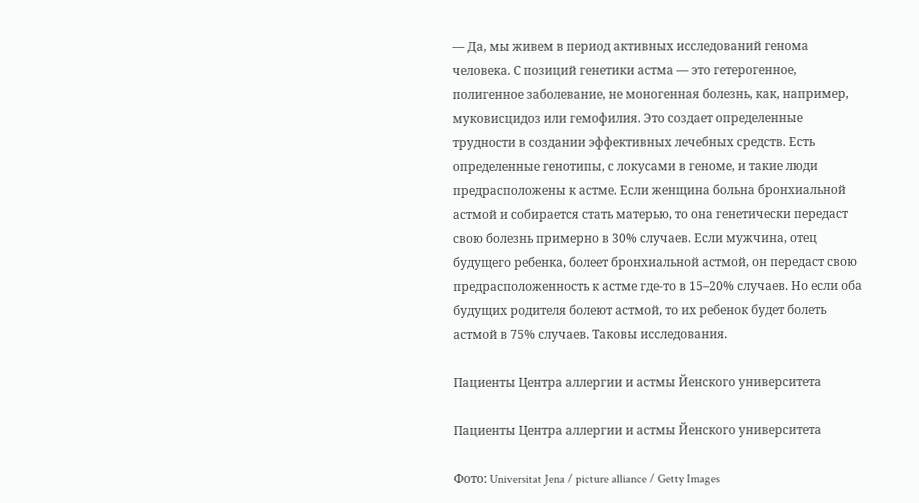— Да, мы живем в период активных исследований генома человека. С позиций генетики астма — это гетерогенное, полигенное заболевание, не моногенная болезнь, как, например, муковисцидоз или гемофилия. Это создает определенные трудности в создании эффективных лечебных средств. Есть определенные генотипы, с локусами в геноме, и такие люди предрасположены к астме. Если женщина больна бронхиальной астмой и собирается стать матерью, то она генетически передаст свою болезнь примерно в 30% случаев. Если мужчина, отец будущего ребенка, болеет бронхиальной астмой, он передаст свою предрасположенность к астме где-то в 15–20% случаев. Но если оба будущих родителя болеют астмой, то их ребенок будет болеть астмой в 75% случаев. Таковы исследования.

Пациенты Центра аллергии и астмы Йенского университета

Пациенты Центра аллергии и астмы Йенского университета

Фото: Universitat Jena / picture alliance / Getty Images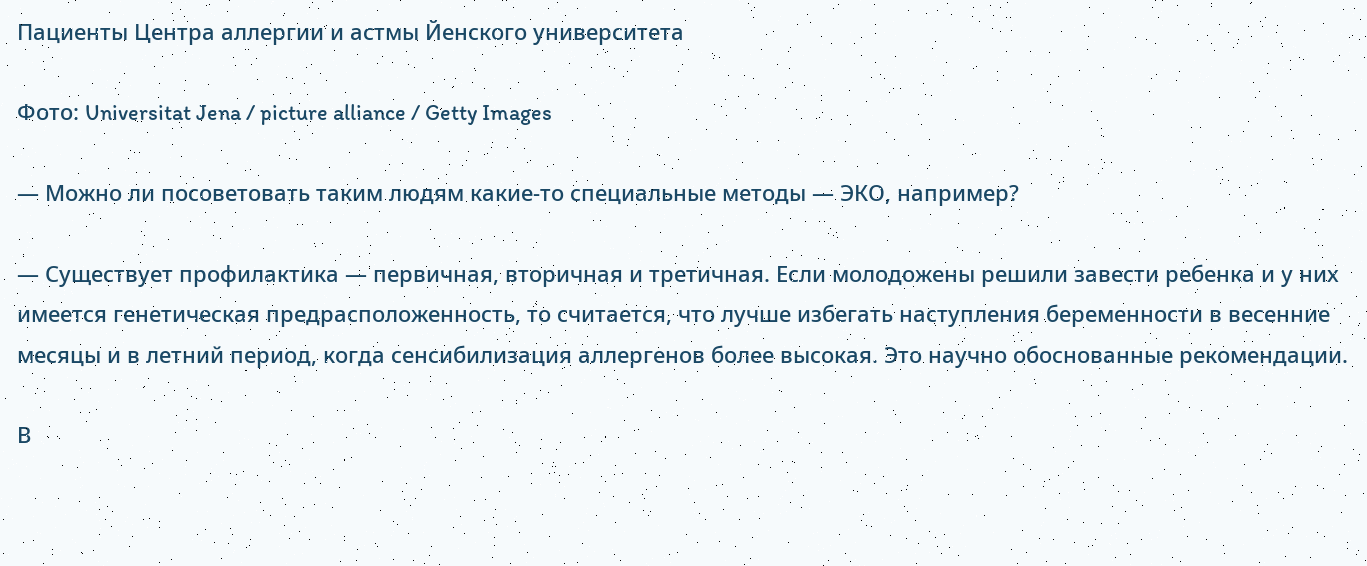Пациенты Центра аллергии и астмы Йенского университета

Фото: Universitat Jena / picture alliance / Getty Images

— Можно ли посоветовать таким людям какие-то специальные методы — ЭКО, например?

— Существует профилактика — первичная, вторичная и третичная. Если молодожены решили завести ребенка и у них имеется генетическая предрасположенность, то считается, что лучше избегать наступления беременности в весенние месяцы и в летний период, когда сенсибилизация аллергенов более высокая. Это научно обоснованные рекомендации.

В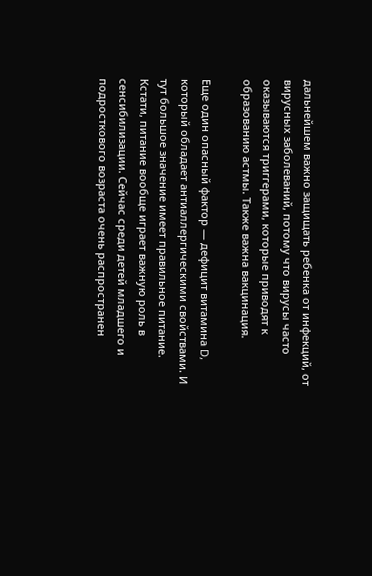дальнейшем важно защищать ребенка от инфекций, от вирусных заболеваний, потому что вирусы часто оказываются триггерами, которые приводят к образованию астмы. Также важна вакцинация.

Еще один опасный фактор — дефицит витамина D, который обладает антиаллергическими свойствами. И тут большое значение имеет правильное питание. Кстати, питание вообще играет важную роль в сенсибилизации. Сейчас среди детей младшего и подросткового возраста очень распространен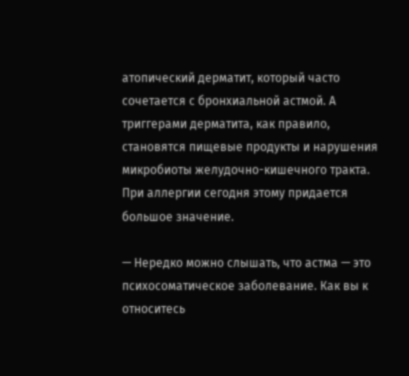атопический дерматит, который часто сочетается с бронхиальной астмой. А триггерами дерматита, как правило, становятся пищевые продукты и нарушения микробиоты желудочно-кишечного тракта. При аллергии сегодня этому придается большое значение.

— Нередко можно слышать, что астма — это психосоматическое заболевание. Как вы к относитесь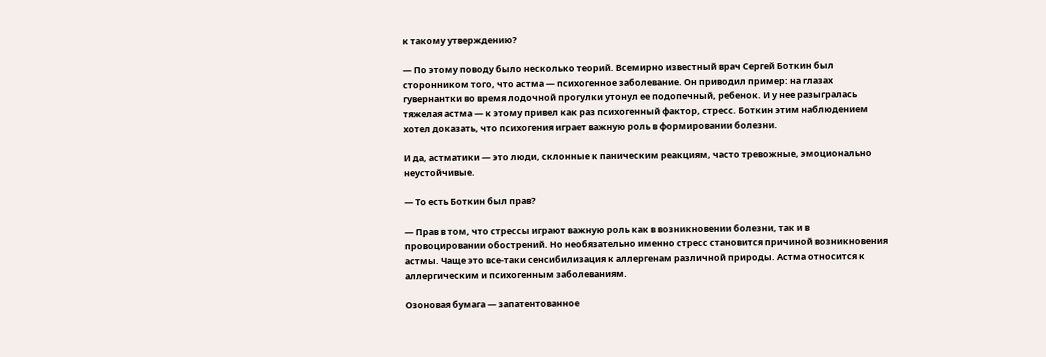к такому утверждению?

— По этому поводу было несколько теорий. Всемирно известный врач Сергей Боткин был сторонником того, что астма — психогенное заболевание. Он приводил пример: на глазах гувернантки во время лодочной прогулки утонул ее подопечный, ребенок. И у нее разыгралась тяжелая астма — к этому привел как раз психогенный фактор, стресс. Боткин этим наблюдением хотел доказать, что психогения играет важную роль в формировании болезни.

И да, астматики — это люди, склонные к паническим реакциям, часто тревожные, эмоционально неустойчивые.

— То есть Боткин был прав?

— Прав в том, что стрессы играют важную роль как в возникновении болезни, так и в провоцировании обострений. Но необязательно именно стресс становится причиной возникновения астмы. Чаще это все-таки сенсибилизация к аллергенам различной природы. Астма относится к аллергическим и психогенным заболеваниям.

Озоновая бумага — запатентованное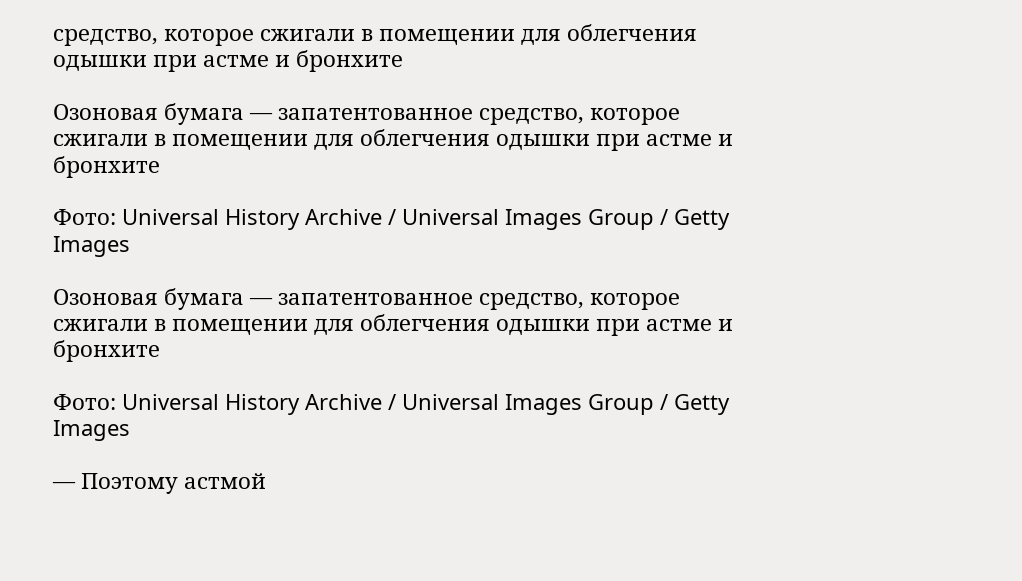средство, которое сжигали в помещении для облегчения одышки при астме и бронхите

Озоновая бумага — запатентованное средство, которое сжигали в помещении для облегчения одышки при астме и бронхите

Фото: Universal History Archive / Universal Images Group / Getty Images

Озоновая бумага — запатентованное средство, которое сжигали в помещении для облегчения одышки при астме и бронхите

Фото: Universal History Archive / Universal Images Group / Getty Images

— Поэтому астмой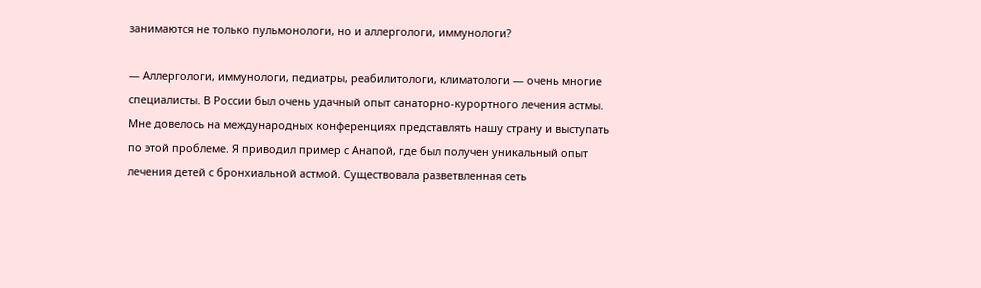занимаются не только пульмонологи, но и аллергологи, иммунологи?

— Аллергологи, иммунологи, педиатры, реабилитологи, климатологи — очень многие специалисты. В России был очень удачный опыт санаторно-курортного лечения астмы. Мне довелось на международных конференциях представлять нашу страну и выступать по этой проблеме. Я приводил пример с Анапой, где был получен уникальный опыт лечения детей с бронхиальной астмой. Существовала разветвленная сеть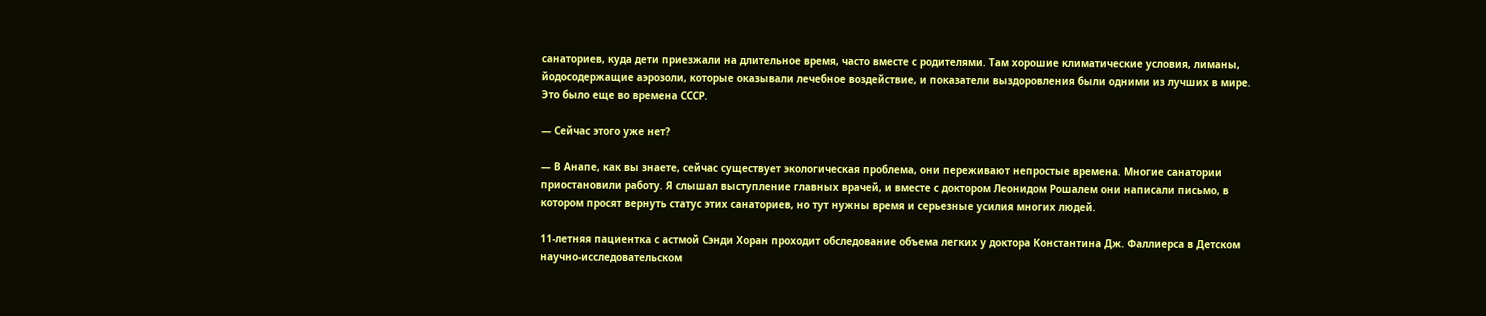санаториев, куда дети приезжали на длительное время, часто вместе с родителями. Там хорошие климатические условия, лиманы, йодосодержащие аэрозоли, которые оказывали лечебное воздействие, и показатели выздоровления были одними из лучших в мире. Это было еще во времена СССР.

— Сейчас этого уже нет?

— В Анапе, как вы знаете, сейчас существует экологическая проблема, они переживают непростые времена. Многие санатории приостановили работу. Я слышал выступление главных врачей, и вместе с доктором Леонидом Рошалем они написали письмо, в котором просят вернуть статус этих санаториев, но тут нужны время и серьезные усилия многих людей.

11-летняя пациентка с астмой Сэнди Хоран проходит обследование объема легких у доктора Константина Дж. Фаллиерса в Детском научно-исследовательском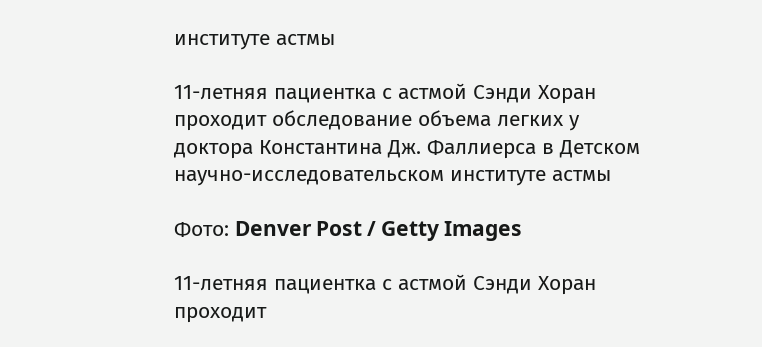институте астмы

11-летняя пациентка с астмой Сэнди Хоран проходит обследование объема легких у доктора Константина Дж. Фаллиерса в Детском научно-исследовательском институте астмы

Фото: Denver Post / Getty Images

11-летняя пациентка с астмой Сэнди Хоран проходит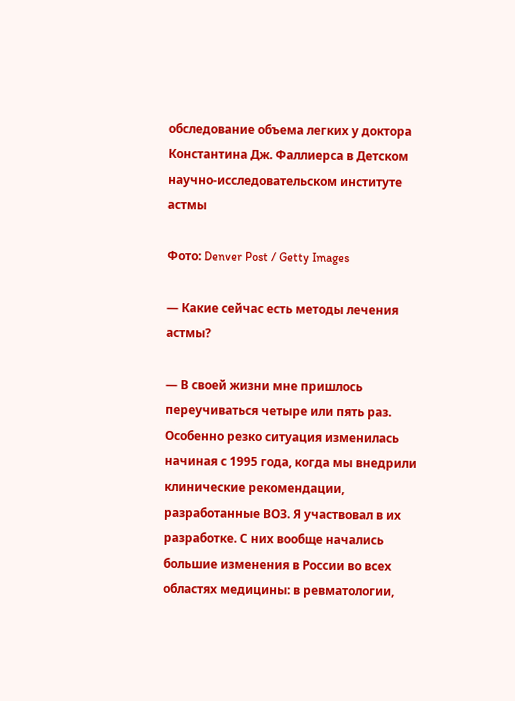обследование объема легких у доктора Константина Дж. Фаллиерса в Детском научно-исследовательском институте астмы

Фото: Denver Post / Getty Images

— Какие сейчас есть методы лечения астмы?

— В своей жизни мне пришлось переучиваться четыре или пять раз. Особенно резко ситуация изменилась начиная с 1995 года, когда мы внедрили клинические рекомендации, разработанные ВОЗ. Я участвовал в их разработке. С них вообще начались большие изменения в России во всех областях медицины: в ревматологии,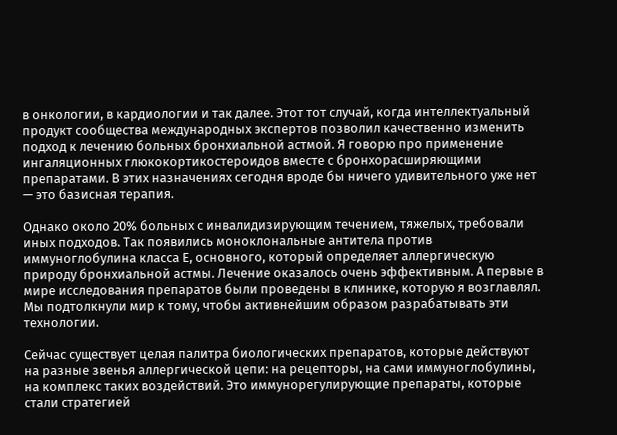в онкологии, в кардиологии и так далее. Этот тот случай, когда интеллектуальный продукт сообщества международных экспертов позволил качественно изменить подход к лечению больных бронхиальной астмой. Я говорю про применение ингаляционных глюкокортикостероидов вместе с бронхорасширяющими препаратами. В этих назначениях сегодня вроде бы ничего удивительного уже нет — это базисная терапия.

Однако около 20% больных с инвалидизирующим течением, тяжелых, требовали иных подходов. Так появились моноклональные антитела против иммуноглобулина класса Е, основного, который определяет аллергическую природу бронхиальной астмы. Лечение оказалось очень эффективным. А первые в мире исследования препаратов были проведены в клинике, которую я возглавлял. Мы подтолкнули мир к тому, чтобы активнейшим образом разрабатывать эти технологии.

Сейчас существует целая палитра биологических препаратов, которые действуют на разные звенья аллергической цепи: на рецепторы, на сами иммуноглобулины, на комплекс таких воздействий. Это иммунорегулирующие препараты, которые стали стратегией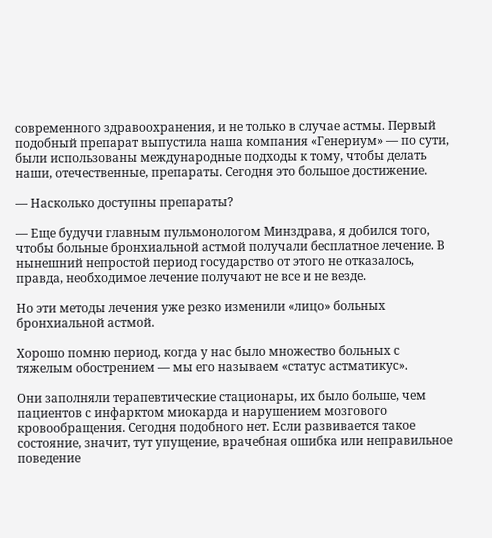современного здравоохранения, и не только в случае астмы. Первый подобный препарат выпустила наша компания «Генериум» — по сути, были использованы международные подходы к тому, чтобы делать наши, отечественные, препараты. Сегодня это большое достижение.

— Насколько доступны препараты?

— Еще будучи главным пульмонологом Минздрава, я добился того, чтобы больные бронхиальной астмой получали бесплатное лечение. В нынешний непростой период государство от этого не отказалось, правда, необходимое лечение получают не все и не везде.

Но эти методы лечения уже резко изменили «лицо» больных бронхиальной астмой.

Хорошо помню период, когда у нас было множество больных с тяжелым обострением — мы его называем «статус астматикус».

Они заполняли терапевтические стационары, их было больше, чем пациентов с инфарктом миокарда и нарушением мозгового кровообращения. Сегодня подобного нет. Если развивается такое состояние, значит, тут упущение, врачебная ошибка или неправильное поведение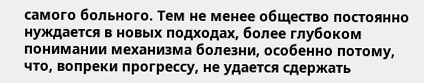самого больного. Тем не менее общество постоянно нуждается в новых подходах, более глубоком понимании механизма болезни, особенно потому, что, вопреки прогрессу, не удается сдержать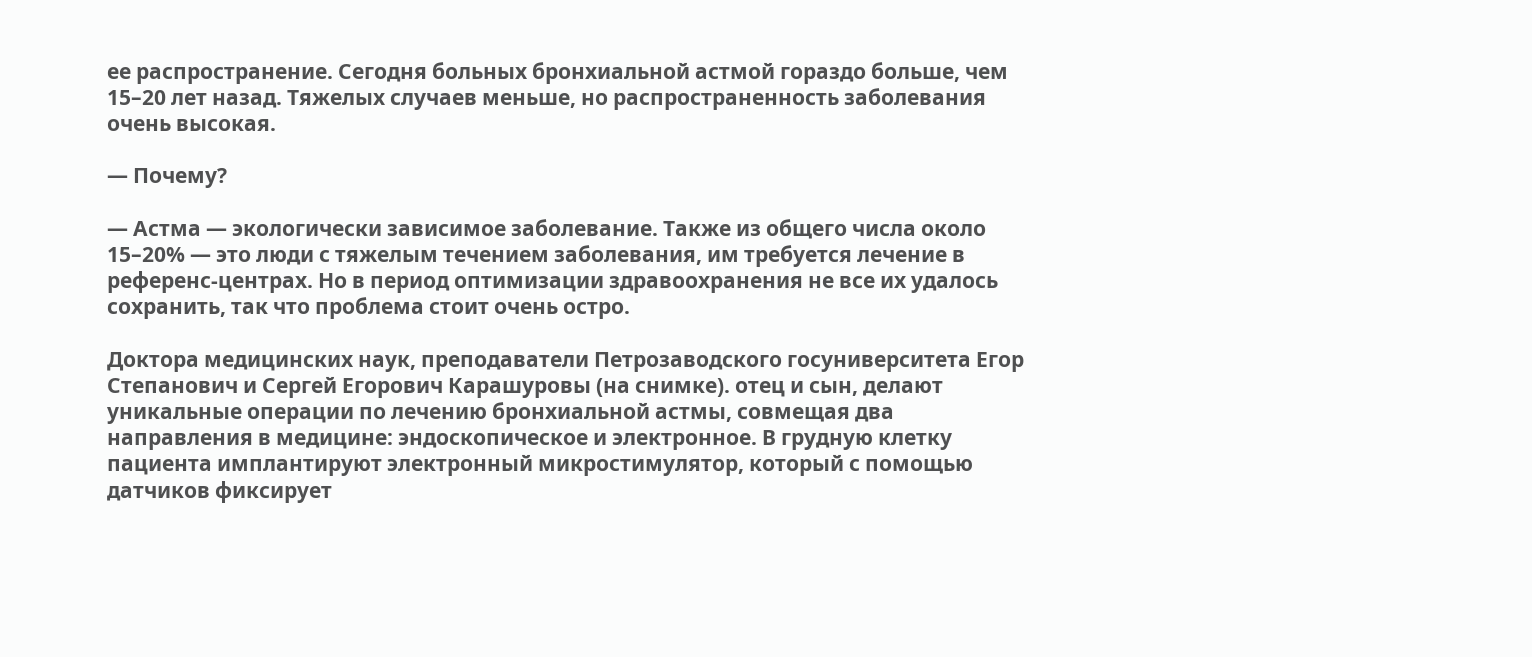ее распространение. Сегодня больных бронхиальной астмой гораздо больше, чем 15–20 лет назад. Тяжелых случаев меньше, но распространенность заболевания очень высокая.

— Почему?

— Астма — экологически зависимое заболевание. Также из общего числа около 15–20% — это люди с тяжелым течением заболевания, им требуется лечение в референс-центрах. Но в период оптимизации здравоохранения не все их удалось сохранить, так что проблема стоит очень остро.

Доктора медицинских наук, преподаватели Петрозаводского госуниверситета Егор Степанович и Сергей Егорович Карашуровы (на снимке). отец и сын, делают уникальные операции по лечению бронхиальной астмы, совмещая два направления в медицине: эндоскопическое и электронное. В грудную клетку пациента имплантируют электронный микростимулятор, который с помощью датчиков фиксирует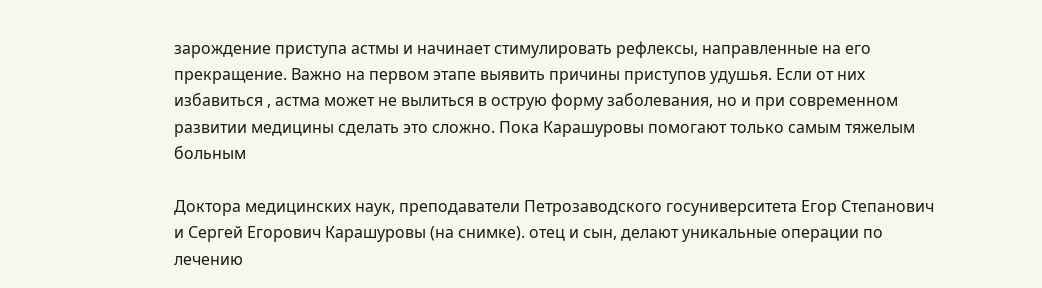зарождение приступа астмы и начинает стимулировать рефлексы, направленные на его прекращение. Важно на первом этапе выявить причины приступов удушья. Если от них избавиться , астма может не вылиться в острую форму заболевания, но и при современном развитии медицины сделать это сложно. Пока Карашуровы помогают только самым тяжелым больным

Доктора медицинских наук, преподаватели Петрозаводского госуниверситета Егор Степанович и Сергей Егорович Карашуровы (на снимке). отец и сын, делают уникальные операции по лечению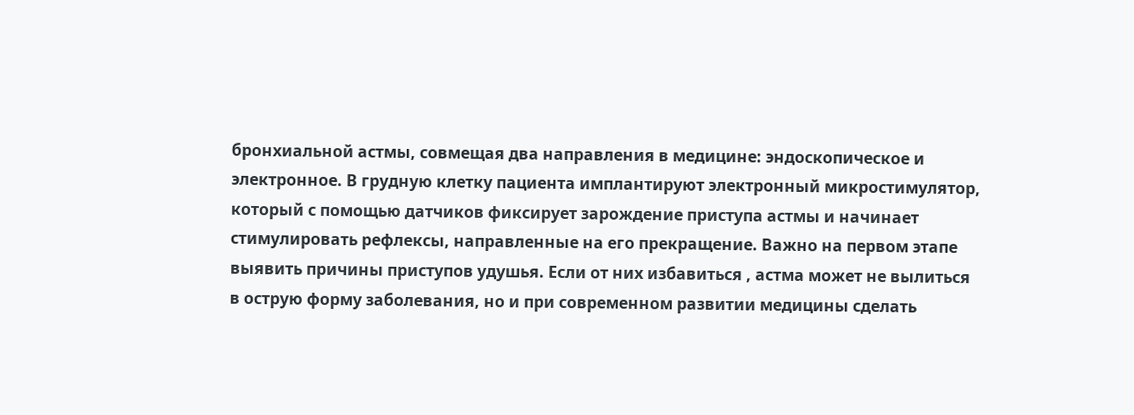бронхиальной астмы, совмещая два направления в медицине: эндоскопическое и электронное. В грудную клетку пациента имплантируют электронный микростимулятор, который с помощью датчиков фиксирует зарождение приступа астмы и начинает стимулировать рефлексы, направленные на его прекращение. Важно на первом этапе выявить причины приступов удушья. Если от них избавиться , астма может не вылиться в острую форму заболевания, но и при современном развитии медицины сделать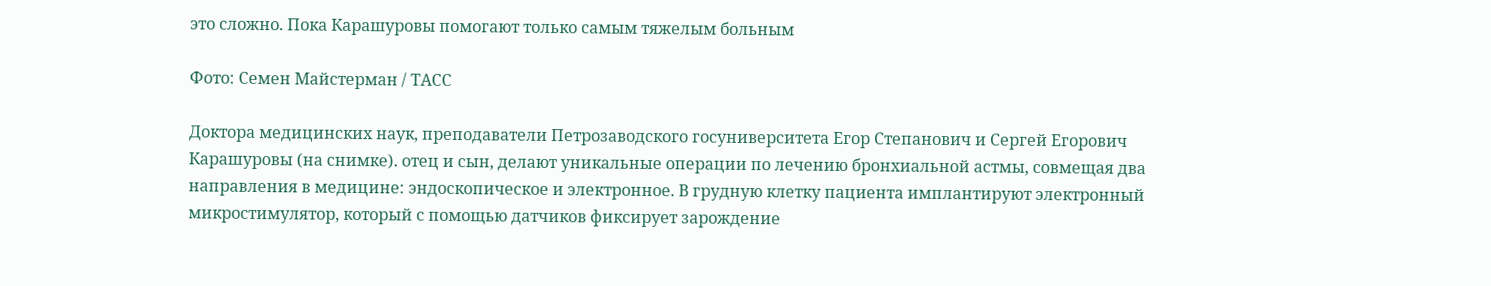это сложно. Пока Карашуровы помогают только самым тяжелым больным

Фото: Семен Майстерман / ТАСС

Доктора медицинских наук, преподаватели Петрозаводского госуниверситета Егор Степанович и Сергей Егорович Карашуровы (на снимке). отец и сын, делают уникальные операции по лечению бронхиальной астмы, совмещая два направления в медицине: эндоскопическое и электронное. В грудную клетку пациента имплантируют электронный микростимулятор, который с помощью датчиков фиксирует зарождение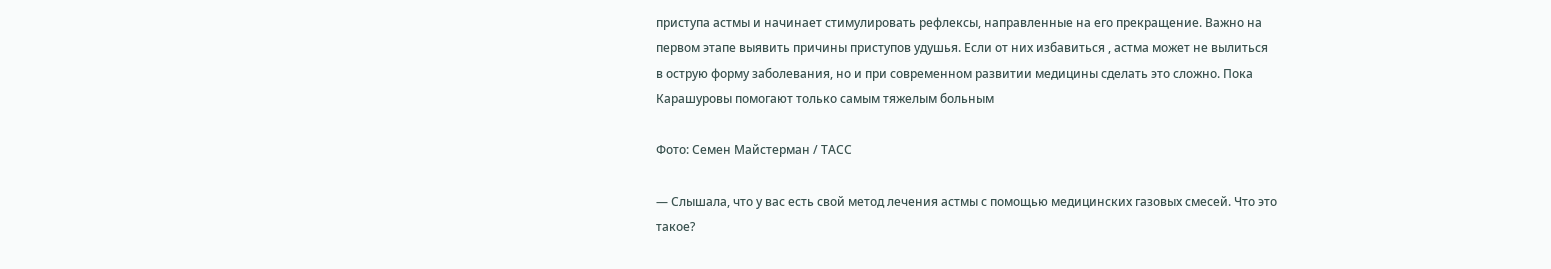приступа астмы и начинает стимулировать рефлексы, направленные на его прекращение. Важно на первом этапе выявить причины приступов удушья. Если от них избавиться , астма может не вылиться в острую форму заболевания, но и при современном развитии медицины сделать это сложно. Пока Карашуровы помогают только самым тяжелым больным

Фото: Семен Майстерман / ТАСС

— Слышала, что у вас есть свой метод лечения астмы с помощью медицинских газовых смесей. Что это такое?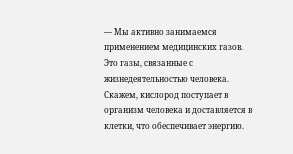— Мы активно занимаемся применением медицинских газов. Это газы, связанные с жизнедеятельностью человека. Скажем, кислород поступает в организм человека и доставляется в клетки, что обеспечивает энергию.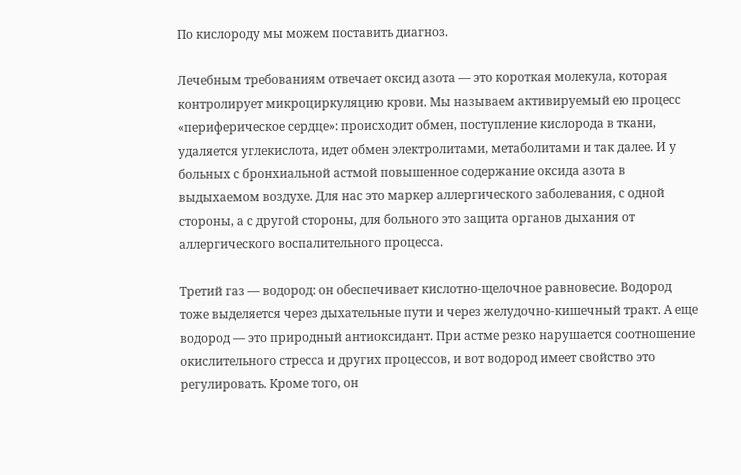По кислороду мы можем поставить диагноз.

Лечебным требованиям отвечает оксид азота — это короткая молекула, которая контролирует микроциркуляцию крови. Мы называем активируемый ею процесс «периферическое сердце»: происходит обмен, поступление кислорода в ткани, удаляется углекислота, идет обмен электролитами, метаболитами и так далее. И у больных с бронхиальной астмой повышенное содержание оксида азота в выдыхаемом воздухе. Для нас это маркер аллергического заболевания, с одной стороны, а с другой стороны, для больного это защита органов дыхания от аллергического воспалительного процесса.

Третий газ — водород: он обеспечивает кислотно-щелочное равновесие. Водород тоже выделяется через дыхательные пути и через желудочно-кишечный тракт. А еще водород — это природный антиоксидант. При астме резко нарушается соотношение окислительного стресса и других процессов, и вот водород имеет свойство это регулировать. Кроме того, он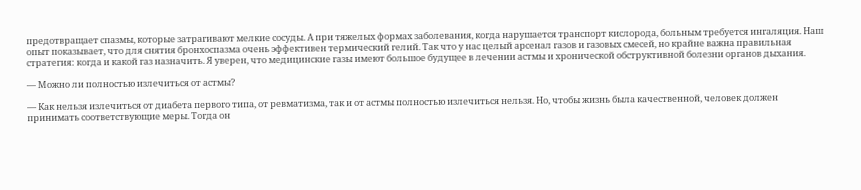предотвращает спазмы, которые затрагивают мелкие сосуды. А при тяжелых формах заболевания, когда нарушается транспорт кислорода, больным требуется ингаляция. Наш опыт показывает, что для снятия бронхоспазма очень эффективен термический гелий. Так что у нас целый арсенал газов и газовых смесей, но крайне важна правильная стратегия: когда и какой газ назначить. Я уверен, что медицинские газы имеют большое будущее в лечении астмы и хронической обструктивной болезни органов дыхания.

— Можно ли полностью излечиться от астмы?

— Как нельзя излечиться от диабета первого типа, от ревматизма, так и от астмы полностью излечиться нельзя. Но, чтобы жизнь была качественной, человек должен принимать соответствующие меры. Тогда он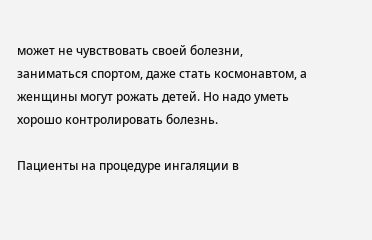может не чувствовать своей болезни, заниматься спортом, даже стать космонавтом, а женщины могут рожать детей. Но надо уметь хорошо контролировать болезнь.

Пациенты на процедуре ингаляции в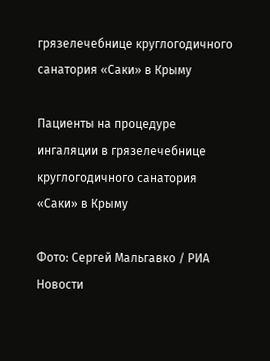грязелечебнице круглогодичного санатория «Саки» в Крыму

Пациенты на процедуре ингаляции в грязелечебнице круглогодичного санатория «Саки» в Крыму

Фото: Сергей Мальгавко / РИА Новости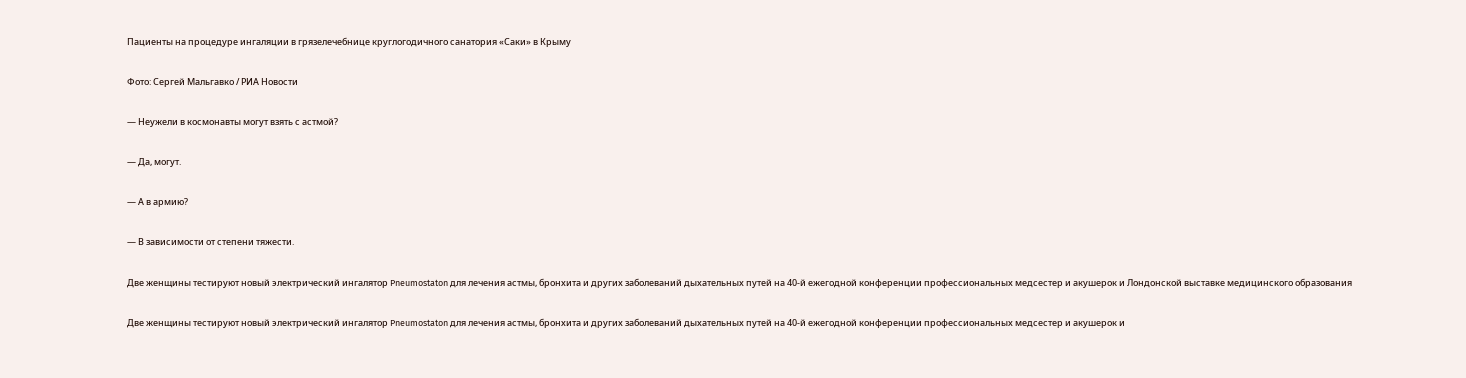Пациенты на процедуре ингаляции в грязелечебнице круглогодичного санатория «Саки» в Крыму

Фото: Сергей Мальгавко / РИА Новости

— Неужели в космонавты могут взять с астмой?

— Да, могут.

— А в армию?

— В зависимости от степени тяжести.

Две женщины тестируют новый электрический ингалятор Pneumostaton для лечения астмы, бронхита и других заболеваний дыхательных путей на 40-й ежегодной конференции профессиональных медсестер и акушерок и Лондонской выставке медицинского образования

Две женщины тестируют новый электрический ингалятор Pneumostaton для лечения астмы, бронхита и других заболеваний дыхательных путей на 40-й ежегодной конференции профессиональных медсестер и акушерок и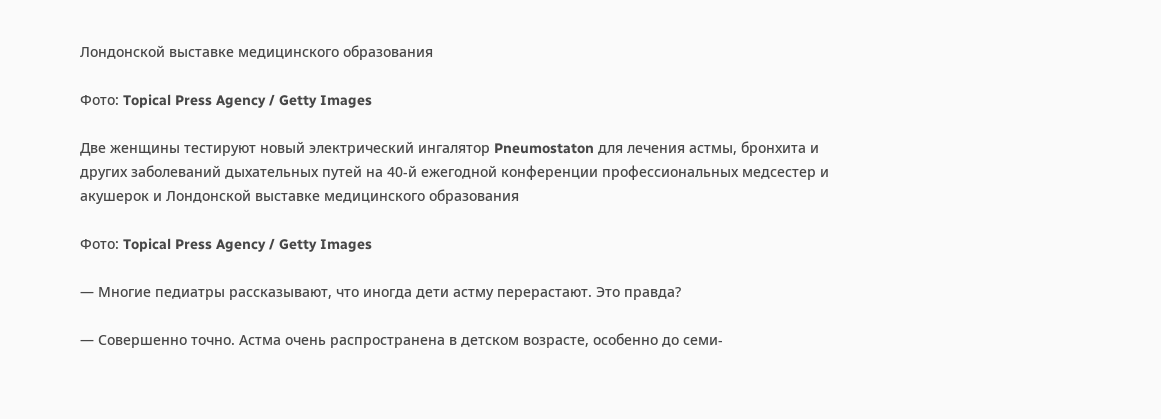Лондонской выставке медицинского образования

Фото: Topical Press Agency / Getty Images

Две женщины тестируют новый электрический ингалятор Pneumostaton для лечения астмы, бронхита и других заболеваний дыхательных путей на 40-й ежегодной конференции профессиональных медсестер и акушерок и Лондонской выставке медицинского образования

Фото: Topical Press Agency / Getty Images

— Многие педиатры рассказывают, что иногда дети астму перерастают. Это правда?

— Совершенно точно. Астма очень распространена в детском возрасте, особенно до семи-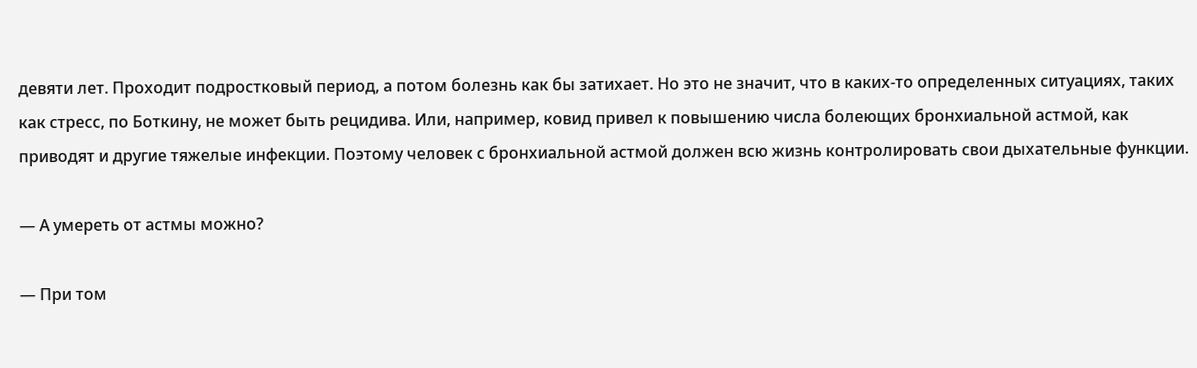девяти лет. Проходит подростковый период, а потом болезнь как бы затихает. Но это не значит, что в каких-то определенных ситуациях, таких как стресс, по Боткину, не может быть рецидива. Или, например, ковид привел к повышению числа болеющих бронхиальной астмой, как приводят и другие тяжелые инфекции. Поэтому человек с бронхиальной астмой должен всю жизнь контролировать свои дыхательные функции.

— А умереть от астмы можно?

— При том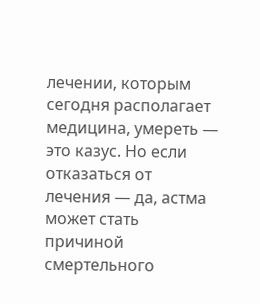лечении, которым сегодня располагает медицина, умереть — это казус. Но если отказаться от лечения — да, астма может стать причиной смертельного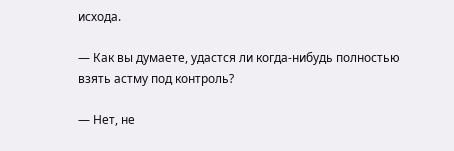исхода.

— Как вы думаете, удастся ли когда-нибудь полностью взять астму под контроль?

— Нет, не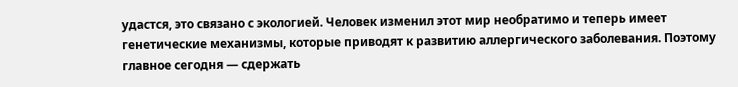удастся, это связано с экологией. Человек изменил этот мир необратимо и теперь имеет генетические механизмы, которые приводят к развитию аллергического заболевания. Поэтому главное сегодня — сдержать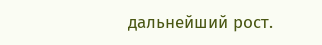дальнейший рост.